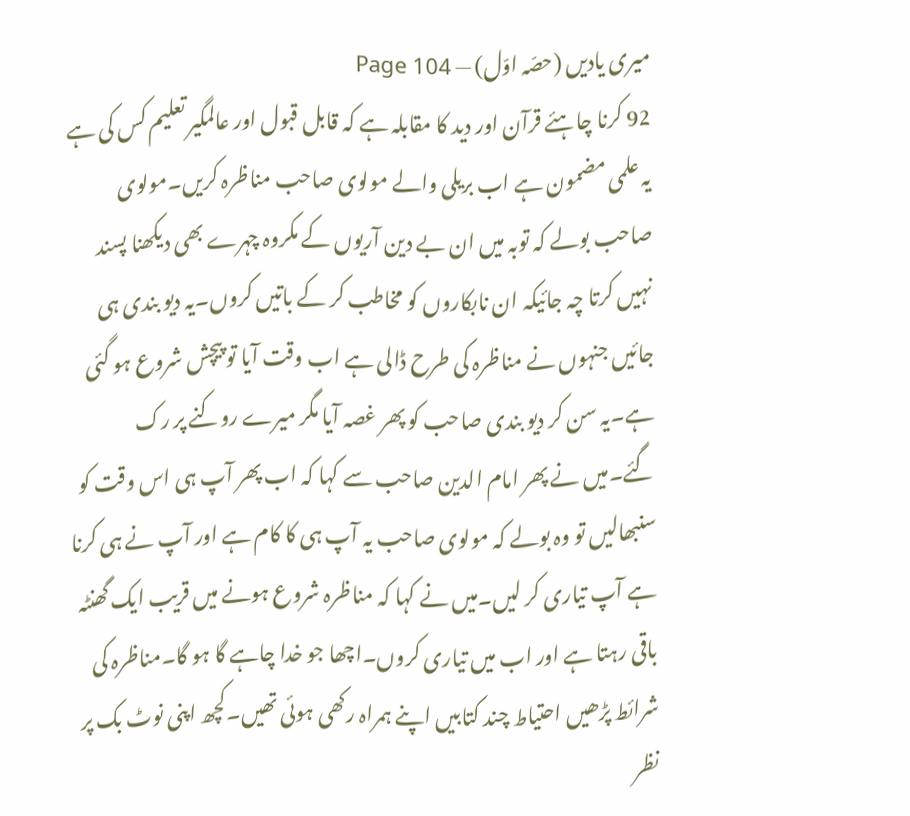میری یادیں (حصّہ اوّل) — Page 104
92 کرنا چاہئے قرآن اور دید کا مقابلہ ہے کہ قابل قبول اور عالمگیر تعلیم کس کی ہے یہ علمی مضمون ہے اب بریلی والے مولوی صاحب مناظرہ کریں۔مولوی صاحب بولے کہ توبہ میں ان بے دین آریوں کے مکروہ چہرے بھی دیکھنا پسند نہیں کرتا چہ جائیکہ ان نابکاروں کو مخاطب کر کے باتیں کروں۔یہ دیو بندی ہی جائیں جنہوں نے مناظرہ کی طرح ڈالی ہے اب وقت آیا تو پیچش شروع ہو گئی ہے۔یہ سن کر دیو بندی صاحب کو پھر غصہ آیا مگر میرے روکنے پر رک گئے۔میں نے پھر امام الدین صاحب سے کہا کہ اب پھر آپ ہی اس وقت کو سنبھالیں تو وہ بولے کہ مولوی صاحب یہ آپ ہی کا کام ہے اور آپ نے ہی کرنا ہے آپ تیاری کر لیں۔میں نے کہا کہ مناظرہ شروع ہونے میں قریب ایک گھنٹہ باقی رہتا ہے اور اب میں تیاری کروں۔اچھا جو خدا چاہے گا ہو گا۔مناظرہ کی شرائط پڑھیں احتیاط چند کتابیں اپنے ہمراہ رکھی ہوئی تھیں۔کچھ اپنی نوٹ بک پر نظر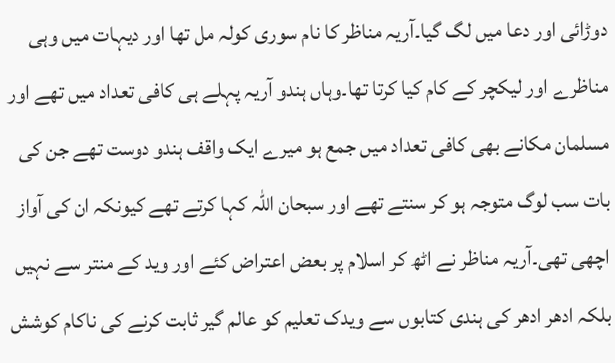دوڑائی اور دعا میں لگ گیا۔آریہ مناظر کا نام سوری کولہ مل تھا اور دیہات میں وہی مناظرے اور لیکچر کے کام کیا کرتا تھا۔وہاں ہندو آریہ پہلے ہی کافی تعداد میں تھے اور مسلمان مکانے بھی کافی تعداد میں جمع ہو میرے ایک واقف ہندو دوست تھے جن کی بات سب لوگ متوجہ ہو کر سنتے تھے اور سبحان اللہ کہا کرتے تھے کیونکہ ان کی آواز اچھی تھی۔آریہ مناظر نے اٹھ کر اسلام پر بعض اعتراض کئے اور وید کے منتر سے نہیں بلکہ ادھر ادھر کی ہندی کتابوں سے ویدک تعلیم کو عالم گیر ثابت کرنے کی ناکام کوشش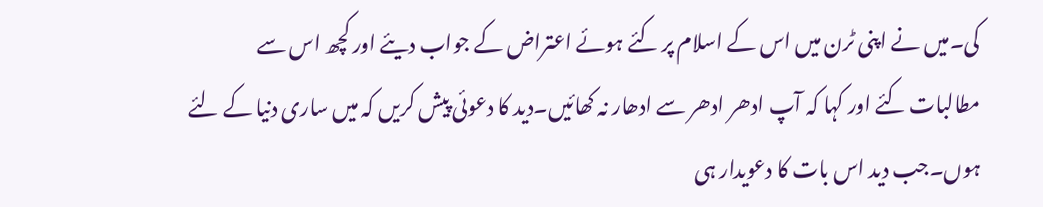کی۔میں نے اپنی ٹرن میں اس کے اسلام پر کئے ہوئے اعتراض کے جواب دیئے اور کچھ اس سے مطالبات کئے اور کہا کہ آپ ادھر ادھر سے ادھار نہ کھائیں۔دید کا دعوئی پیش کریں کہ میں ساری دنیا کے لئے ہوں۔جب دید اس بات کا دعویدار ہی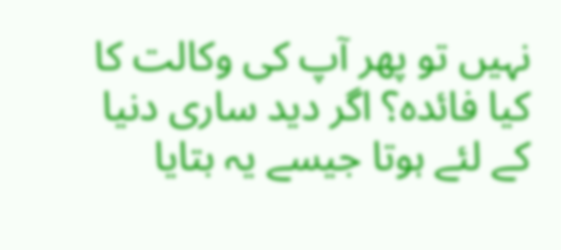نہیں تو پھر آپ کی وکالت کا کیا فائدہ؟ اگر دید ساری دنیا کے لئے ہوتا جیسے یہ بتایا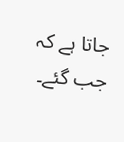جاتا ہے کہ جب گئے۔